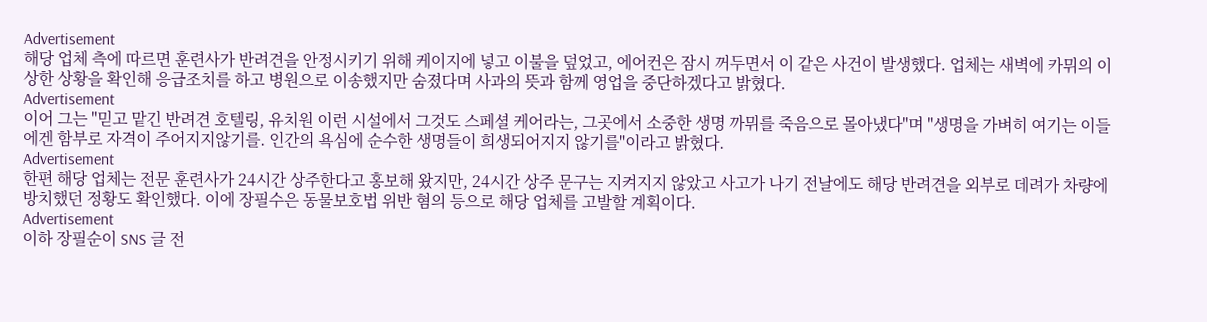Advertisement
해당 업체 측에 따르면 훈련사가 반려견을 안정시키기 위해 케이지에 넣고 이불을 덮었고, 에어컨은 잠시 꺼두면서 이 같은 사건이 발생했다. 업체는 새벽에 카뮈의 이상한 상황을 확인해 응급조치를 하고 병원으로 이송했지만 숨졌다며 사과의 뜻과 함께 영업을 중단하겠다고 밝혔다.
Advertisement
이어 그는 "믿고 맡긴 반려견 호텔링, 유치원 이런 시설에서 그것도 스페셜 케어라는, 그곳에서 소중한 생명 까뮈를 죽음으로 몰아냈다"며 "생명을 가벼히 여기는 이들에겐 함부로 자격이 주어지지않기를. 인간의 욕심에 순수한 생명들이 희생되어지지 않기를"이라고 밝혔다.
Advertisement
한편 해당 업체는 전문 훈련사가 24시간 상주한다고 홍보해 왔지만, 24시간 상주 문구는 지켜지지 않았고 사고가 나기 전날에도 해당 반려견을 외부로 데려가 차량에 방치했던 정황도 확인했다. 이에 장필수은 동물보호법 위반 혐의 등으로 해당 업체를 고발할 계획이다.
Advertisement
이하 장필순이 SNS 글 전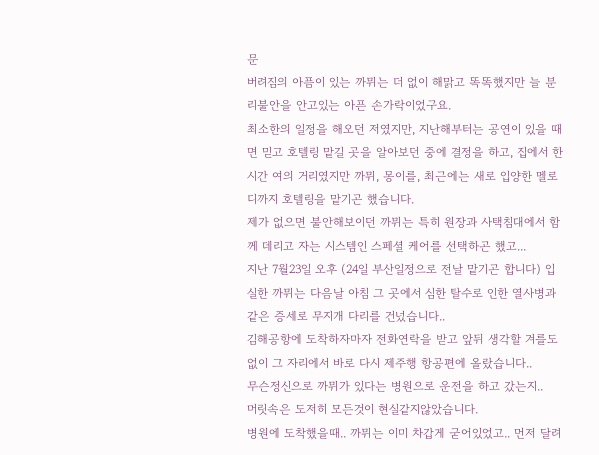문
버려짐의 아픔이 있는 까뮈는 더 없이 해맑고 똑똑했지만 늘 분리불안을 안고있는 아픈 손가락이었구요.
최소한의 일정을 해오던 저였지만, 지난해부터는 공연이 있을 때면 믿고 호텔링 맡길 곳을 알아보던 중에 결정을 하고, 집에서 한시간 여의 거리였지만 까뮈, 몽이를, 최근에는 새로 입양한 멜로디까지 호텔링을 맡기곤 했습니다.
제가 없으면 불안해보이던 까뮈는 특히 원장과 사택침대에서 함께 데리고 자는 시스템인 스페셜 케어를 선택하곤 했고...
지난 7월23일 오후 (24일 부산일정으로 전날 맡기곤 합니다) 입실한 까뮈는 다음날 아침 그 곳에서 심한 탈수로 인한 열사병과 같은 증세로 무지개 다리를 건넜습니다..
김해공항에 도착하자마자 전화연락을 받고 앞뒤 생각할 겨를도 없이 그 자리에서 바로 다시 제주행 항공편에 올랐습니다..
무슨정신으로 까뮈가 있다는 병원으로 운전을 하고 갔는지..
머릿속은 도저히 모든것이 현실같지않았습니다.
병원에 도착했을때.. 까뮈는 이미 차갑게 굳어있었고.. 먼저 달려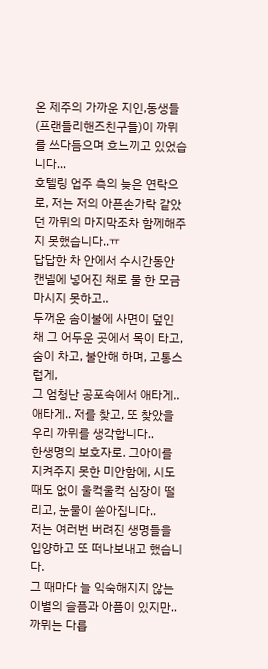온 제주의 가까운 지인,동생들(프랜들리핸즈친구들)이 까뮈를 쓰다듬으며 흐느끼고 있었습니다...
호텔링 업주 측의 늦은 연락으로, 저는 저의 아픈손가락 같았던 까뮈의 마지막조차 함께해주지 못했습니다..ㅠ
답답한 차 안에서 수시간동안 캔넬에 넣어진 채로 물 한 모금 마시지 못하고..
두꺼운 솜이불에 사면이 덮인 채 그 어두운 곳에서 목이 타고, 숨이 차고, 불안해 하며, 고통스럽게,
그 엄청난 공포속에서 애타게.. 애타게.. 저를 찾고, 또 찾았을 우리 까뮈를 생각합니다..
한생명의 보호자로. 그아이를 지켜주지 못한 미안함에, 시도 때도 없이 울컥울컥 심장이 떨리고, 눈물이 쏟아집니다..
저는 여러번 버려진 생명들을 입양하고 또 떠나보내고 했습니다.
그 때마다 늘 익숙해지지 않는 이별의 슬픔과 아픔이 있지만.. 까뮈는 다릅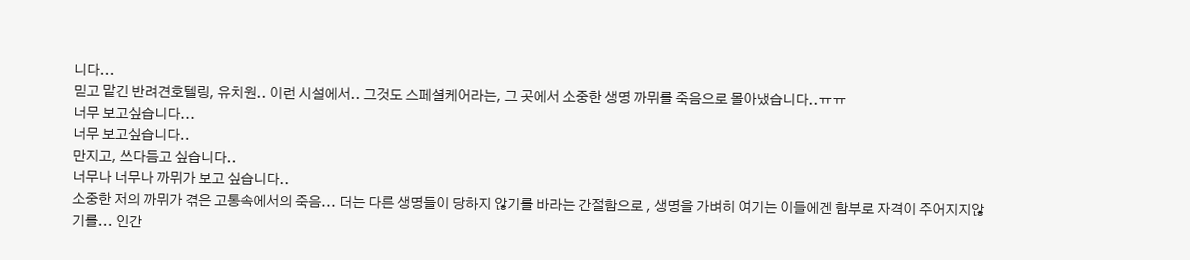니다...
믿고 맡긴 반려견호텔링, 유치원.. 이런 시설에서.. 그것도 스페셜케어라는, 그 곳에서 소중한 생명 까뮈를 죽음으로 몰아냈습니다..ㅠㅠ
너무 보고싶습니다...
너무 보고싶습니다..
만지고, 쓰다듬고 싶습니다..
너무나 너무나 까뮈가 보고 싶습니다..
소중한 저의 까뮈가 겪은 고통속에서의 죽음... 더는 다른 생명들이 당하지 않기를 바라는 간절함으로 , 생명을 가벼히 여기는 이들에겐 함부로 자격이 주어지지않기를... 인간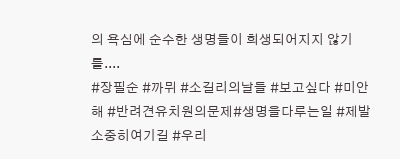의 욕심에 순수한 생명들이 희생되어지지 않기를....
#장필순 #까뮈 #소길리의날들 #보고싶다 #미안해 #반려견유치원의문제#생명을다루는일 #제발소중히여기길 #우리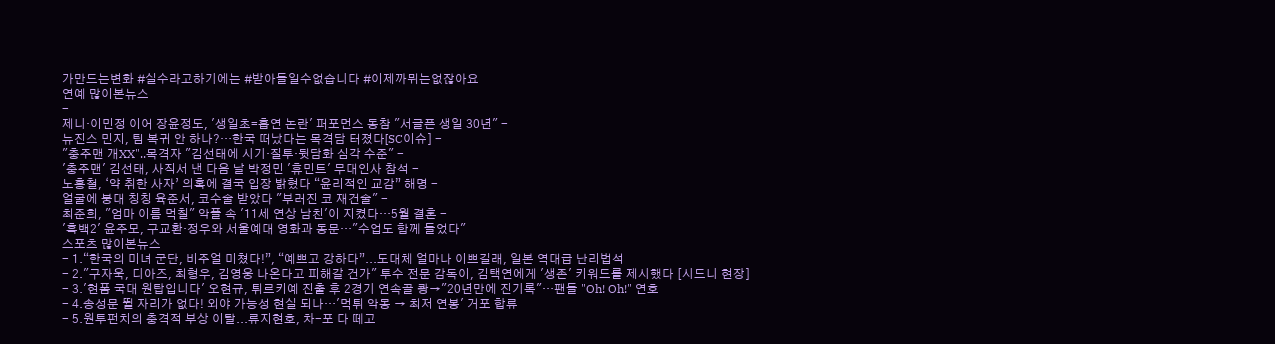가만드는변화 #실수라고하기에는 #받아들일수없습니다 #이제까뮈는없잖아요
연예 많이본뉴스
-
제니·이민정 이어 장윤정도, '생일초=흡연 논란' 퍼포먼스 동참 "서글픈 생일 30년" -
뉴진스 민지, 팀 복귀 안 하나?…한국 떠났다는 목격담 터졌다[SC이슈] -
"충주맨 개XX"..목격자 "김선태에 시기·질투·뒷담화 심각 수준" -
'충주맨' 김선태, 사직서 낸 다음 날 박정민 '휴민트' 무대인사 참석 -
노홍철, ‘약 취한 사자’ 의혹에 결국 입장 밝혔다 “윤리적인 교감” 해명 -
얼굴에 붕대 칭칭 육준서, 코수술 받았다 "부러진 코 재건술" -
최준희, "엄마 이름 먹칠" 악플 속 '11세 연상 남친'이 지켰다…5월 결혼 -
'흑백2' 윤주모, 구교환·정우와 서울예대 영화과 동문…"수업도 함께 들었다"
스포츠 많이본뉴스
- 1.“한국의 미녀 군단, 비주얼 미쳤다!”, “예쁘고 강하다”...도대체 얼마나 이쁘길래, 일본 역대급 난리법석
- 2."구자욱, 디아즈, 최형우, 김영웅 나온다고 피해갈 건가" 투수 전문 감독이, 김택연에게 '생존' 키워드를 제시했다 [시드니 현장]
- 3.'현폼 국대 원탑입니다' 오현규, 튀르키예 진출 후 2경기 연속골 쾅→"20년만에 진기록"…팬들 "Oh! Oh!" 연호
- 4.송성문 뛸 자리가 없다! 외야 가능성 현실 되나…'먹튀 악몽 → 최저 연봉' 거포 합류
- 5.원투펀치의 충격적 부상 이탈...류지현호, 차-포 다 떼고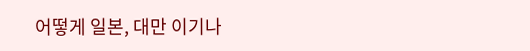어떻게 일본, 대만 이기나